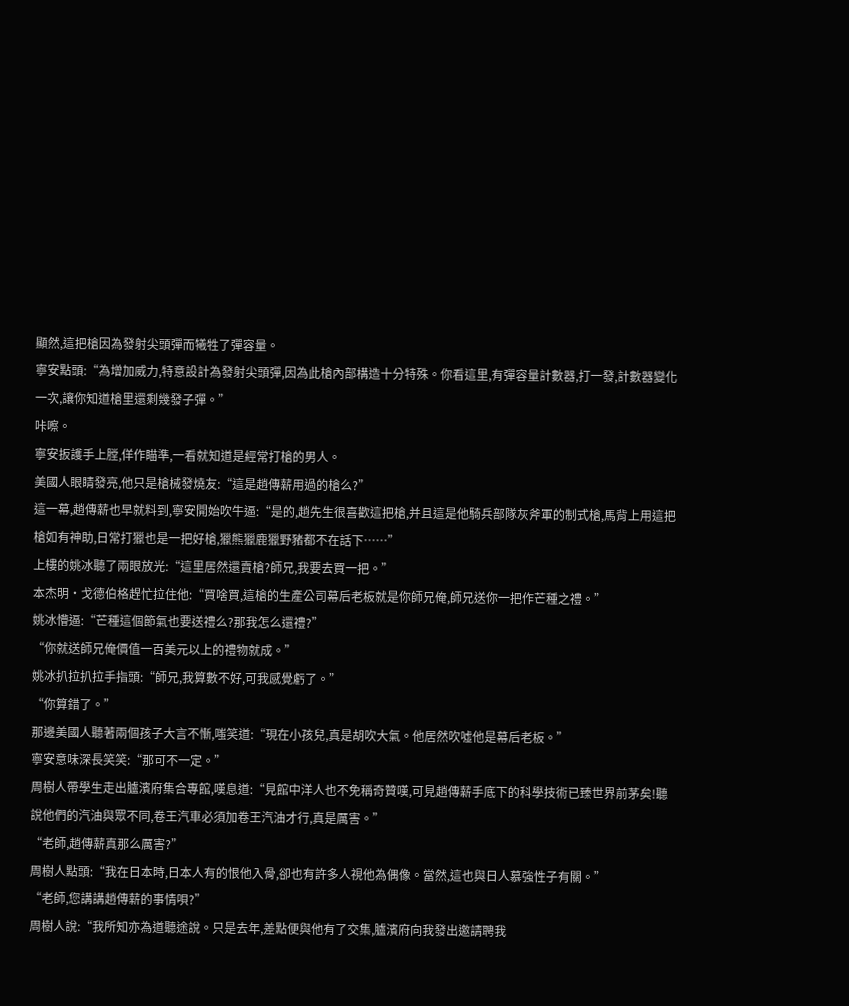顯然,這把槍因為發射尖頭彈而犧牲了彈容量。
寧安點頭:“為增加威力,特意設計為發射尖頭彈,因為此槍內部構造十分特殊。你看這里,有彈容量計數器,打一發,計數器變化一次,讓你知道槍里還剩幾發子彈。”
咔嚓。
寧安扳護手上膛,佯作瞄準,一看就知道是經常打槍的男人。
美國人眼睛發亮,他只是槍械發燒友:“這是趙傳薪用過的槍么?”
這一幕,趙傳薪也早就料到,寧安開始吹牛逼:“是的,趙先生很喜歡這把槍,并且這是他騎兵部隊灰斧軍的制式槍,馬背上用這把槍如有神助,日常打獵也是一把好槍,獵熊獵鹿獵野豬都不在話下……”
上樓的姚冰聽了兩眼放光:“這里居然還賣槍?師兄,我要去買一把。”
本杰明·戈德伯格趕忙拉住他:“買啥買,這槍的生產公司幕后老板就是你師兄俺,師兄送你一把作芒種之禮。”
姚冰懵逼:“芒種這個節氣也要送禮么?那我怎么還禮?”
“你就送師兄俺價值一百美元以上的禮物就成。”
姚冰扒拉扒拉手指頭:“師兄,我算數不好,可我感覺虧了。”
“你算錯了。”
那邊美國人聽著兩個孩子大言不慚,嗤笑道:“現在小孩兒,真是胡吹大氣。他居然吹噓他是幕后老板。”
寧安意味深長笑笑:“那可不一定。”
周樹人帶學生走出臚濱府集合專館,嘆息道:“見館中洋人也不免稱奇贊嘆,可見趙傳薪手底下的科學技術已臻世界前茅矣!聽說他們的汽油與眾不同,卷王汽車必須加卷王汽油才行,真是厲害。”
“老師,趙傳薪真那么厲害?”
周樹人點頭:“我在日本時,日本人有的恨他入骨,卻也有許多人視他為偶像。當然,這也與日人慕強性子有關。”
“老師,您講講趙傳薪的事情唄?”
周樹人說:“我所知亦為道聽途說。只是去年,差點便與他有了交集,臚濱府向我發出邀請聘我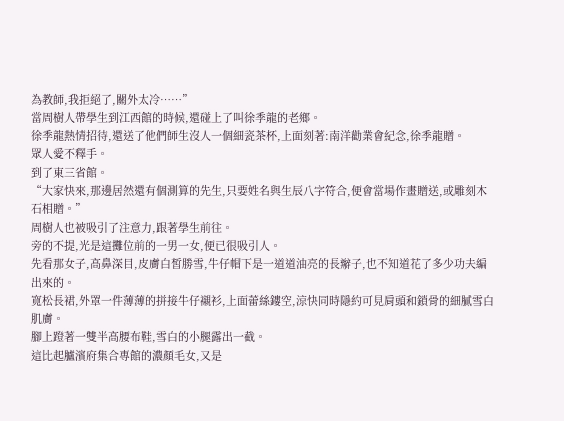為教師,我拒絕了,關外太冷……”
當周樹人帶學生到江西館的時候,還碰上了叫徐季龍的老鄉。
徐季龍熱情招待,還送了他們師生沒人一個細瓷茶杯,上面刻著:南洋勸業會紀念,徐季龍贈。
眾人愛不釋手。
到了東三省館。
“大家快來,那邊居然還有個測算的先生,只要姓名與生辰八字符合,便會當場作畫贈送,或雕刻木石相贈。”
周樹人也被吸引了注意力,跟著學生前往。
旁的不提,光是這攤位前的一男一女,便已很吸引人。
先看那女子,高鼻深目,皮膚白皙勝雪,牛仔帽下是一道道油亮的長辮子,也不知道花了多少功夫編出來的。
寬松長裙,外罩一件薄薄的拼接牛仔襯衫,上面蕾絲鏤空,涼快同時隱約可見肩頭和鎖骨的細膩雪白肌膚。
腳上蹬著一雙半高腰布鞋,雪白的小腿露出一截。
這比起臚濱府集合專館的濃顏毛女,又是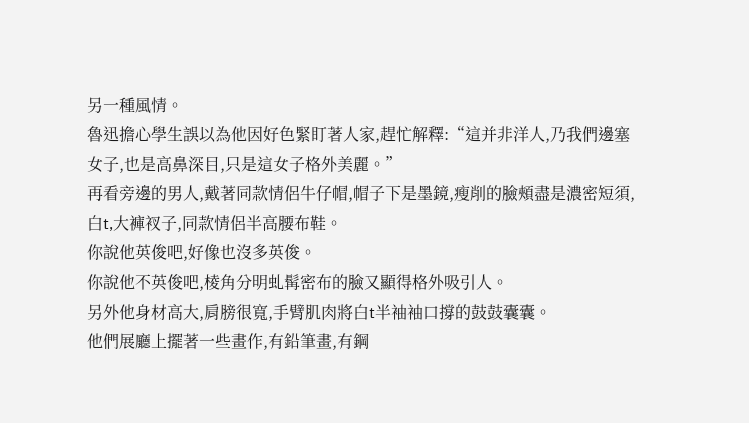另一種風情。
魯迅擔心學生誤以為他因好色緊盯著人家,趕忙解釋:“這并非洋人,乃我們邊塞女子,也是高鼻深目,只是這女子格外美麗。”
再看旁邊的男人,戴著同款情侶牛仔帽,帽子下是墨鏡,瘦削的臉頰盡是濃密短須,白t,大褲衩子,同款情侶半高腰布鞋。
你說他英俊吧,好像也沒多英俊。
你說他不英俊吧,棱角分明虬髯密布的臉又顯得格外吸引人。
另外他身材高大,肩膀很寬,手臂肌肉將白t半袖袖口撐的鼓鼓囊囊。
他們展廳上擺著一些畫作,有鉛筆畫,有鋼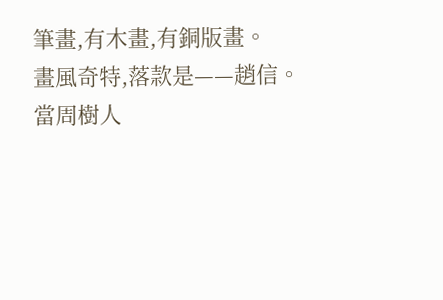筆畫,有木畫,有銅版畫。
畫風奇特,落款是——趙信。
當周樹人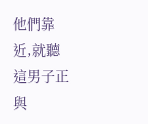他們靠近,就聽這男子正與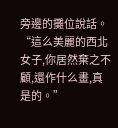旁邊的攤位說話。
“這么美麗的西北女子,你居然棄之不顧,還作什么畫,真是的。”